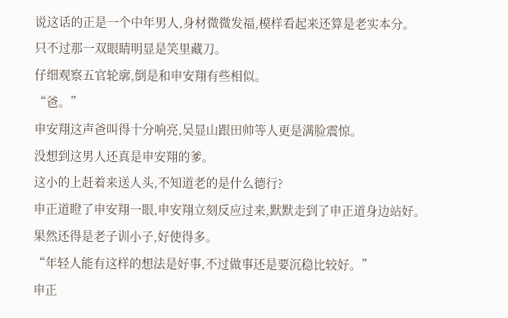说这话的正是一个中年男人,身材微微发福,模样看起来还算是老实本分。
只不过那一双眼睛明显是笑里藏刀。
仔细观察五官轮廓,倒是和申安翔有些相似。
“爸。”
申安翔这声爸叫得十分响亮,吴显山跟田帅等人更是满脸震惊。
没想到这男人还真是申安翔的爹。
这小的上赶着来送人头,不知道老的是什么德行?
申正道瞪了申安翔一眼,申安翔立刻反应过来,默默走到了申正道身边站好。
果然还得是老子训小子,好使得多。
“年轻人能有这样的想法是好事,不过做事还是要沉稳比较好。”
申正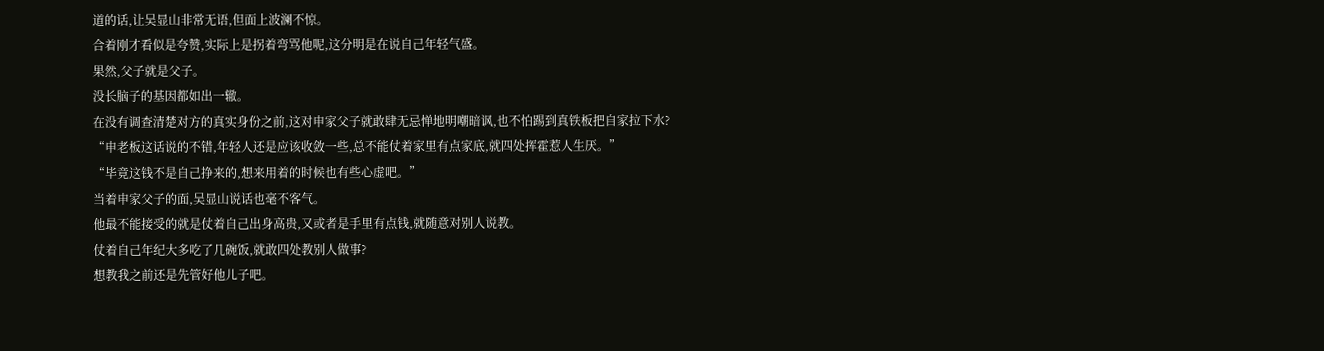道的话,让吴显山非常无语,但面上波澜不惊。
合着刚才看似是夸赞,实际上是拐着弯骂他呢,这分明是在说自己年轻气盛。
果然,父子就是父子。
没长脑子的基因都如出一辙。
在没有调查清楚对方的真实身份之前,这对申家父子就敢肆无忌惮地明嘲暗讽,也不怕踢到真铁板把自家拉下水?
“申老板这话说的不错,年轻人还是应该收敛一些,总不能仗着家里有点家底,就四处挥霍惹人生厌。”
“毕竟这钱不是自己挣来的,想来用着的时候也有些心虚吧。”
当着申家父子的面,吴显山说话也毫不客气。
他最不能接受的就是仗着自己出身高贵,又或者是手里有点钱,就随意对别人说教。
仗着自己年纪大多吃了几碗饭,就敢四处教别人做事?
想教我之前还是先管好他儿子吧。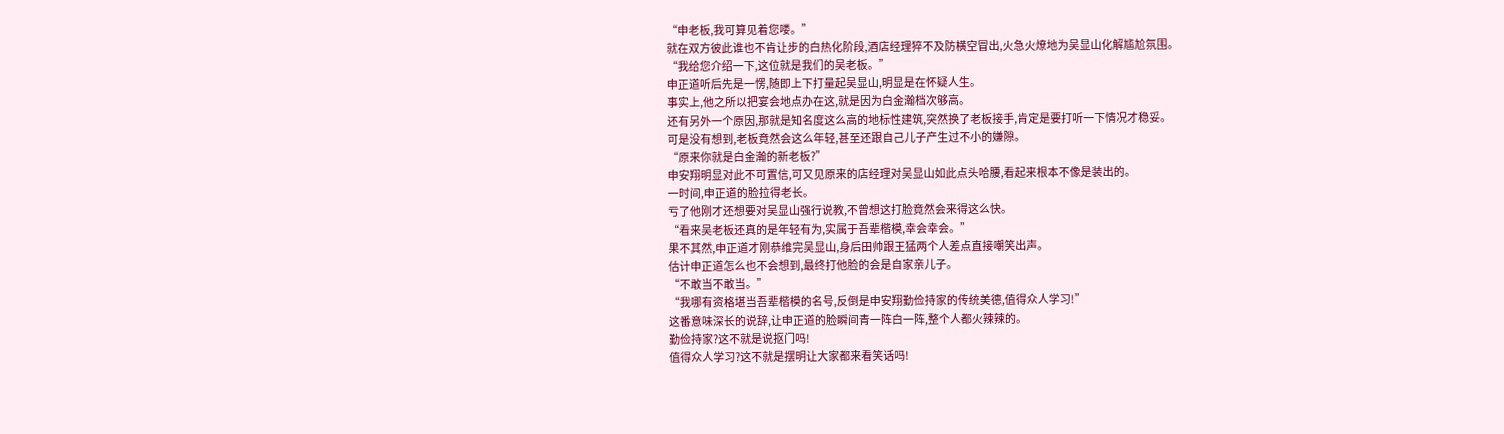“申老板,我可算见着您喽。”
就在双方彼此谁也不肯让步的白热化阶段,酒店经理猝不及防横空冒出,火急火燎地为吴显山化解尴尬氛围。
“我给您介绍一下,这位就是我们的吴老板。”
申正道听后先是一愣,随即上下打量起吴显山,明显是在怀疑人生。
事实上,他之所以把宴会地点办在这,就是因为白金瀚档次够高。
还有另外一个原因,那就是知名度这么高的地标性建筑,突然换了老板接手,肯定是要打听一下情况才稳妥。
可是没有想到,老板竟然会这么年轻,甚至还跟自己儿子产生过不小的嫌隙。
“原来你就是白金瀚的新老板?”
申安翔明显对此不可置信,可又见原来的店经理对吴显山如此点头哈腰,看起来根本不像是装出的。
一时间,申正道的脸拉得老长。
亏了他刚才还想要对吴显山强行说教,不曾想这打脸竟然会来得这么快。
“看来吴老板还真的是年轻有为,实属于吾辈楷模,幸会幸会。”
果不其然,申正道才刚恭维完吴显山,身后田帅跟王猛两个人差点直接嘲笑出声。
估计申正道怎么也不会想到,最终打他脸的会是自家亲儿子。
“不敢当不敢当。”
“我哪有资格堪当吾辈楷模的名号,反倒是申安翔勤俭持家的传统美德,值得众人学习!”
这番意味深长的说辞,让申正道的脸瞬间青一阵白一阵,整个人都火辣辣的。
勤俭持家?这不就是说抠门吗!
值得众人学习?这不就是摆明让大家都来看笑话吗!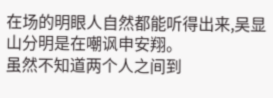在场的明眼人自然都能听得出来,吴显山分明是在嘲讽申安翔。
虽然不知道两个人之间到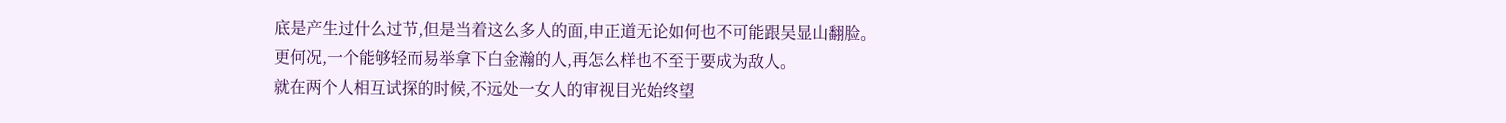底是产生过什么过节,但是当着这么多人的面,申正道无论如何也不可能跟吴显山翻脸。
更何况,一个能够轻而易举拿下白金瀚的人,再怎么样也不至于要成为敌人。
就在两个人相互试探的时候,不远处一女人的审视目光始终望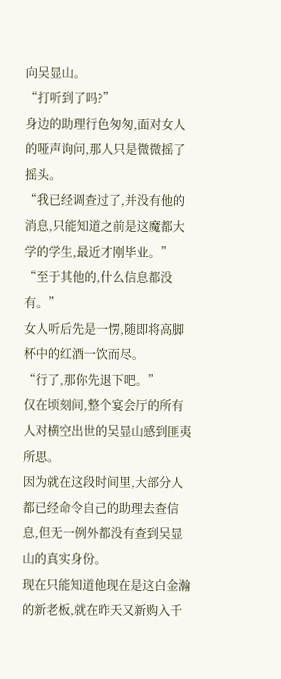向吴显山。
“打听到了吗?”
身边的助理行色匆匆,面对女人的哑声询问,那人只是微微摇了摇头。
“我已经调查过了,并没有他的消息,只能知道之前是这魔都大学的学生,最近才刚毕业。”
“至于其他的,什么信息都没有。”
女人听后先是一愣,随即将高脚杯中的红酒一饮而尽。
“行了,那你先退下吧。”
仅在顷刻间,整个宴会厅的所有人对横空出世的吴显山感到匪夷所思。
因为就在这段时间里,大部分人都已经命令自己的助理去查信息,但无一例外都没有查到吴显山的真实身份。
现在只能知道他现在是这白金瀚的新老板,就在昨天又新购入千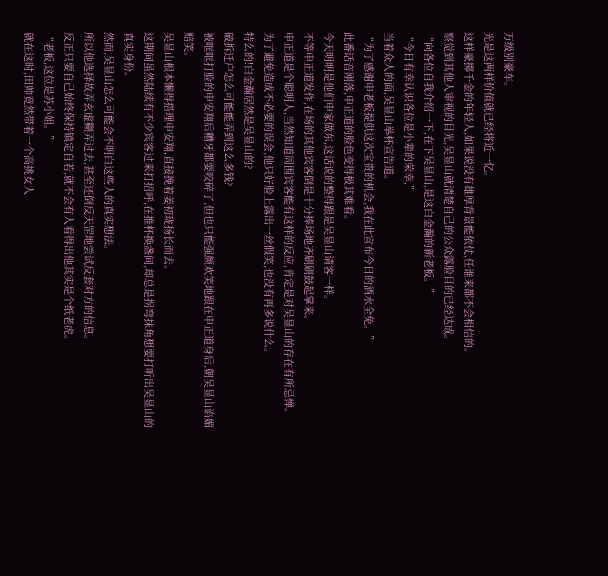万级别豪车。
光是这两样价值就已经将近一亿。
这样豪掷千金的年轻人,如果说没有雄厚背景能依仗,任谁来都不会相信的。
察觉到其他人审视的目光,吴显山就清楚自己的公众露脸目的已经达成。
“向各位自我介绍一下,在下吴显山,是这白金瀚的新老板。”
“今日有幸认识各位是小辈的荣幸,”
当着众人的面,吴显山举杯宣告道。
“为了感谢申老板提供这次宝贵的机会,我在此宣布今日的酒水全免。”
此番话音刚落,申正道的脸色变得极其难看。
今天明明是他们申家做东,这话说的整得跟是吴显山请客一样。
不等申正道发作,在场的其他宾客倒是十分捧场地齐刷刷鼓起掌来。
申正道是个聪明人,当然知道周围宾客能有这样的反应,肯定是对吴显山的存在有所忌惮。
为了避免造成不必要的误会,他只好脸上露出一丝假笑,也没有再多说什么。
特么的!白金瀚居然是吴显山的?
破拆迁户怎么可能能弄到这么多钱?
被哐哐打脸的申安翔后糟牙都要咬碎了,但也只能强颜欢笑地跟在申正道身后,朝吴显山谄媚赔笑。
吴显山根本懒得搭理申安翔,直接挽着姜初珑扬长而去。
这期间虽然陆续有不少宾客过来打招呼,在推杯换盏间,却总是拐弯抹角想要打听出吴显山的真实身份。
然而,吴显山怎么可能会不明白这些人的真实想法。
所以他选择故弄玄虚糊弄过去,甚至还倒反天罡地尝试反套对方的信息。
反正只要自己始终保持镇定自若,就不会有人看得出他其实是个纸老虎。
“老板,这位是苏小姐。”
就在这时,田帅竟然带着一个高挑女人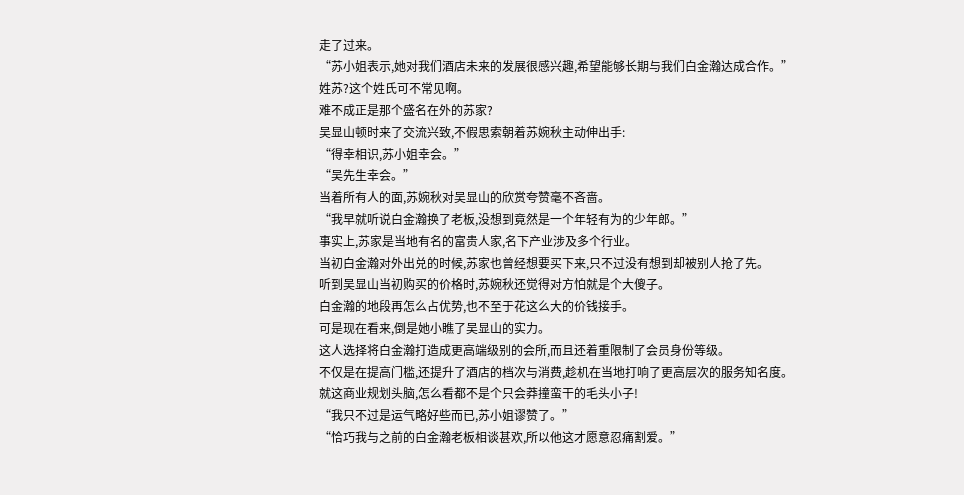走了过来。
“苏小姐表示,她对我们酒店未来的发展很感兴趣,希望能够长期与我们白金瀚达成合作。”
姓苏?这个姓氏可不常见啊。
难不成正是那个盛名在外的苏家?
吴显山顿时来了交流兴致,不假思索朝着苏婉秋主动伸出手:
“得幸相识,苏小姐幸会。”
“吴先生幸会。”
当着所有人的面,苏婉秋对吴显山的欣赏夸赞毫不吝啬。
“我早就听说白金瀚换了老板,没想到竟然是一个年轻有为的少年郎。”
事实上,苏家是当地有名的富贵人家,名下产业涉及多个行业。
当初白金瀚对外出兑的时候,苏家也曾经想要买下来,只不过没有想到却被别人抢了先。
听到吴显山当初购买的价格时,苏婉秋还觉得对方怕就是个大傻子。
白金瀚的地段再怎么占优势,也不至于花这么大的价钱接手。
可是现在看来,倒是她小瞧了吴显山的实力。
这人选择将白金瀚打造成更高端级别的会所,而且还着重限制了会员身份等级。
不仅是在提高门槛,还提升了酒店的档次与消费,趁机在当地打响了更高层次的服务知名度。
就这商业规划头脑,怎么看都不是个只会莽撞蛮干的毛头小子!
“我只不过是运气略好些而已,苏小姐谬赞了。”
“恰巧我与之前的白金瀚老板相谈甚欢,所以他这才愿意忍痛割爱。”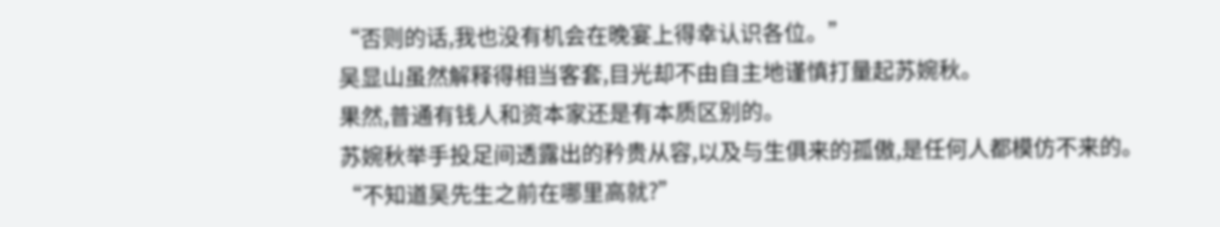“否则的话,我也没有机会在晚宴上得幸认识各位。”
吴显山虽然解释得相当客套,目光却不由自主地谨慎打量起苏婉秋。
果然,普通有钱人和资本家还是有本质区别的。
苏婉秋举手投足间透露出的矜贵从容,以及与生俱来的孤傲,是任何人都模仿不来的。
“不知道吴先生之前在哪里高就?”